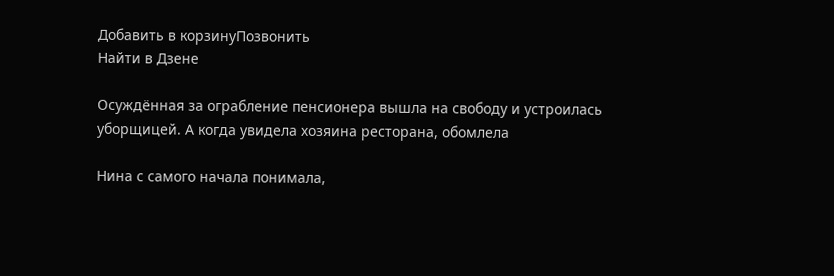Добавить в корзинуПозвонить
Найти в Дзене

Осуждённая за ограбление пенсионера вышла на свободу и устроилась уборщицей. А когда увидела хозяина ресторана, обомлела

Нина с самого начала понимала,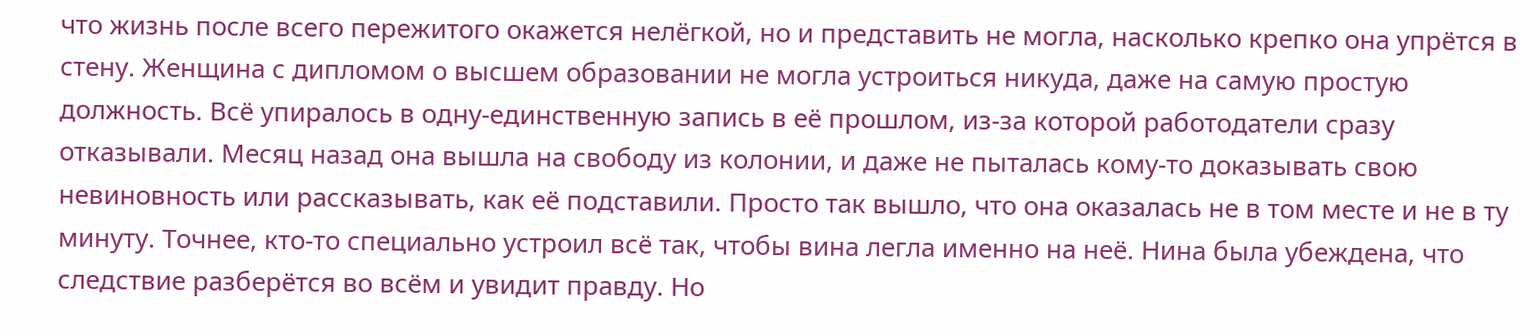что жизнь после всего пережитого окажется нелёгкой, но и представить не могла, насколько крепко она упрётся в стену. Женщина с дипломом о высшем образовании не могла устроиться никуда, даже на самую простую должность. Всё упиралось в одну-единственную запись в её прошлом, из-за которой работодатели сразу отказывали. Месяц назад она вышла на свободу из колонии, и даже не пыталась кому-то доказывать свою невиновность или рассказывать, как её подставили. Просто так вышло, что она оказалась не в том месте и не в ту минуту. Точнее, кто-то специально устроил всё так, чтобы вина легла именно на неё. Нина была убеждена, что следствие разберётся во всём и увидит правду. Но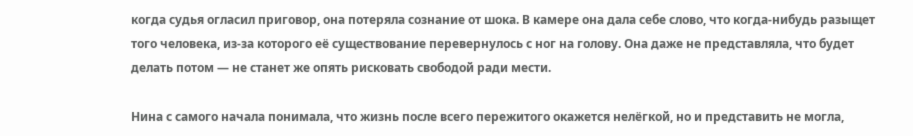когда судья огласил приговор, она потеряла сознание от шока. В камере она дала себе слово, что когда-нибудь разыщет того человека, из-за которого её существование перевернулось с ног на голову. Она даже не представляла, что будет делать потом — не станет же опять рисковать свободой ради мести.

Нина с самого начала понимала, что жизнь после всего пережитого окажется нелёгкой, но и представить не могла,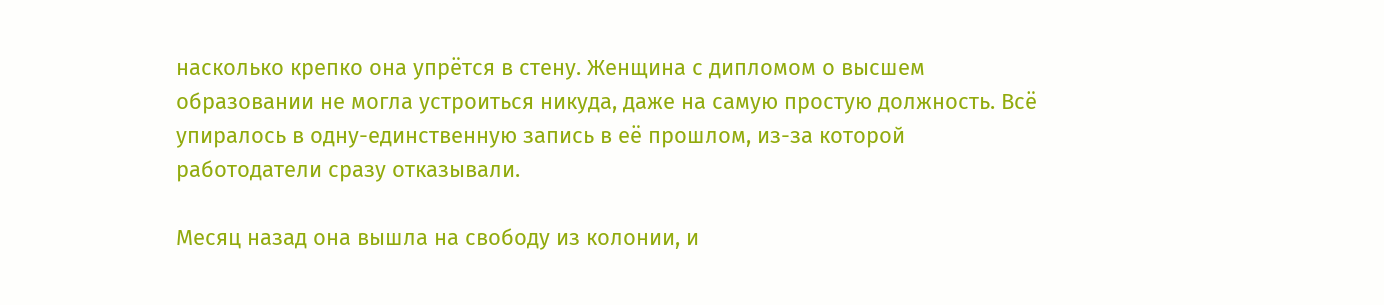насколько крепко она упрётся в стену. Женщина с дипломом о высшем образовании не могла устроиться никуда, даже на самую простую должность. Всё упиралось в одну-единственную запись в её прошлом, из-за которой работодатели сразу отказывали.

Месяц назад она вышла на свободу из колонии, и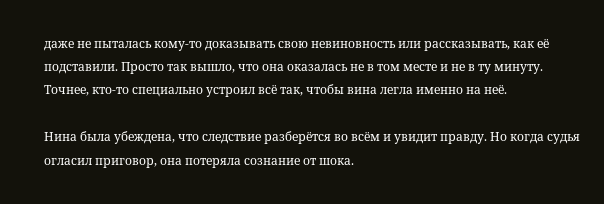даже не пыталась кому-то доказывать свою невиновность или рассказывать, как её подставили. Просто так вышло, что она оказалась не в том месте и не в ту минуту. Точнее, кто-то специально устроил всё так, чтобы вина легла именно на неё.

Нина была убеждена, что следствие разберётся во всём и увидит правду. Но когда судья огласил приговор, она потеряла сознание от шока.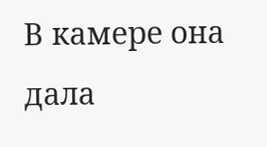В камере она дала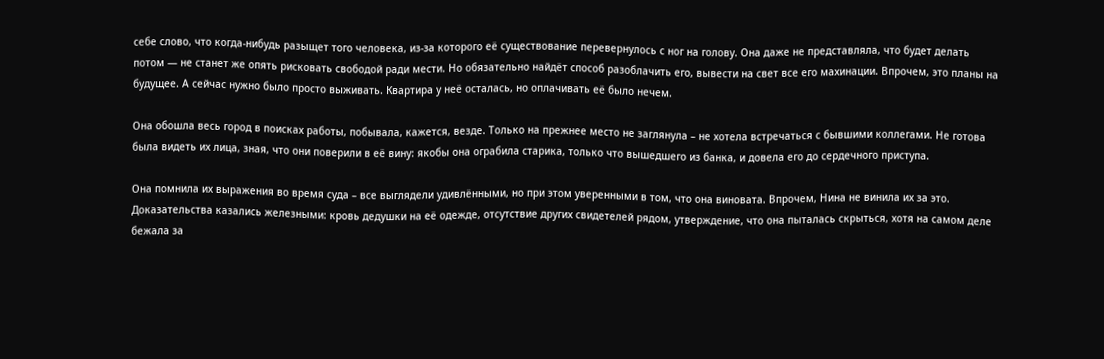себе слово, что когда-нибудь разыщет того человека, из-за которого её существование перевернулось с ног на голову. Она даже не представляла, что будет делать потом — не станет же опять рисковать свободой ради мести. Но обязательно найдёт способ разоблачить его, вывести на свет все его махинации. Впрочем, это планы на будущее. А сейчас нужно было просто выживать. Квартира у неё осталась, но оплачивать её было нечем.

Она обошла весь город в поисках работы, побывала, кажется, везде. Только на прежнее место не заглянула – не хотела встречаться с бывшими коллегами. Не готова была видеть их лица, зная, что они поверили в её вину: якобы она ограбила старика, только что вышедшего из банка, и довела его до сердечного приступа.

Она помнила их выражения во время суда – все выглядели удивлёнными, но при этом уверенными в том, что она виновата. Впрочем, Нина не винила их за это. Доказательства казались железными: кровь дедушки на её одежде, отсутствие других свидетелей рядом, утверждение, что она пыталась скрыться, хотя на самом деле бежала за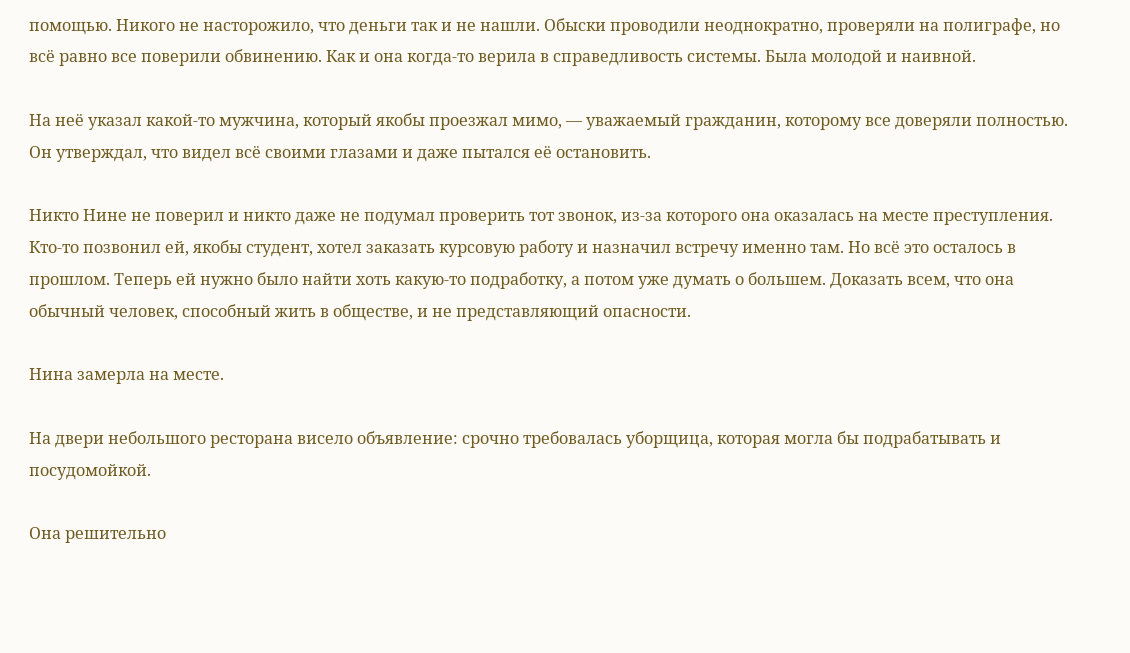помощью. Никого не насторожило, что деньги так и не нашли. Обыски проводили неоднократно, проверяли на полиграфе, но всё равно все поверили обвинению. Как и она когда-то верила в справедливость системы. Была молодой и наивной.

На неё указал какой-то мужчина, который якобы проезжал мимо, — уважаемый гражданин, которому все доверяли полностью. Он утверждал, что видел всё своими глазами и даже пытался её остановить.

Никто Нине не поверил и никто даже не подумал проверить тот звонок, из-за которого она оказалась на месте преступления. Кто-то позвонил ей, якобы студент, хотел заказать курсовую работу и назначил встречу именно там. Но всё это осталось в прошлом. Теперь ей нужно было найти хоть какую-то подработку, а потом уже думать о большем. Доказать всем, что она обычный человек, способный жить в обществе, и не представляющий опасности.

Нина замерла на месте.

На двери небольшого ресторана висело объявление: срочно требовалась уборщица, которая могла бы подрабатывать и посудомойкой.

Она решительно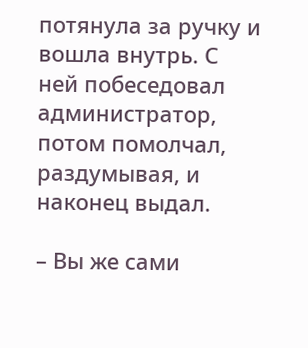потянула за ручку и вошла внутрь. С ней побеседовал администратор, потом помолчал, раздумывая, и наконец выдал.

– Вы же сами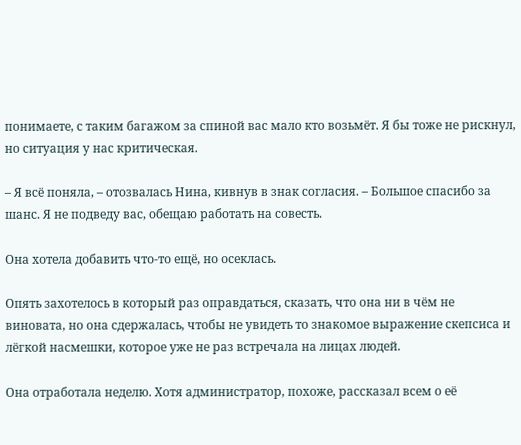понимаете, с таким багажом за спиной вас мало кто возьмёт. Я бы тоже не рискнул, но ситуация у нас критическая.

– Я всё поняла, – отозвалась Нина, кивнув в знак согласия. – Большое спасибо за шанс. Я не подведу вас, обещаю работать на совесть.

Она хотела добавить что-то ещё, но осеклась.

Опять захотелось в который раз оправдаться, сказать, что она ни в чём не виновата, но она сдержалась, чтобы не увидеть то знакомое выражение скепсиса и лёгкой насмешки, которое уже не раз встречала на лицах людей.

Она отработала неделю. Хотя администратор, похоже, рассказал всем о её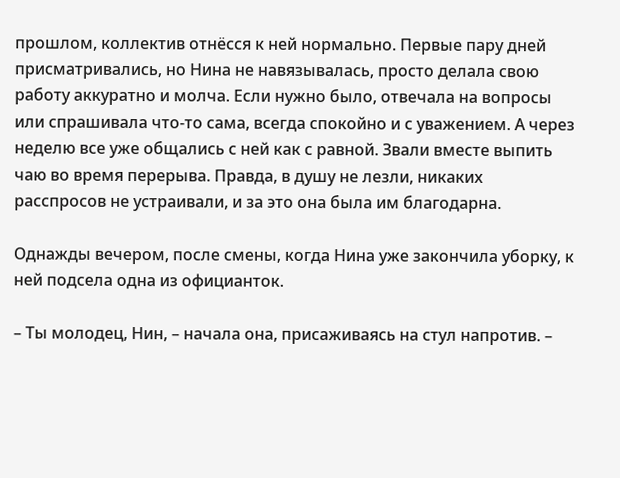прошлом, коллектив отнёсся к ней нормально. Первые пару дней присматривались, но Нина не навязывалась, просто делала свою работу аккуратно и молча. Если нужно было, отвечала на вопросы или спрашивала что-то сама, всегда спокойно и с уважением. А через неделю все уже общались с ней как с равной. Звали вместе выпить чаю во время перерыва. Правда, в душу не лезли, никаких расспросов не устраивали, и за это она была им благодарна.

Однажды вечером, после смены, когда Нина уже закончила уборку, к ней подсела одна из официанток.

– Ты молодец, Нин, – начала она, присаживаясь на стул напротив. –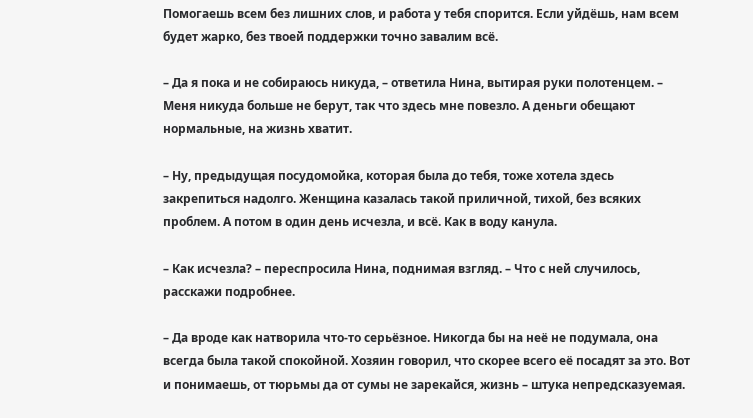Помогаешь всем без лишних слов, и работа у тебя спорится. Если уйдёшь, нам всем будет жарко, без твоей поддержки точно завалим всё.

– Да я пока и не собираюсь никуда, – ответила Нина, вытирая руки полотенцем. – Меня никуда больше не берут, так что здесь мне повезло. А деньги обещают нормальные, на жизнь хватит.

– Ну, предыдущая посудомойка, которая была до тебя, тоже хотела здесь закрепиться надолго. Женщина казалась такой приличной, тихой, без всяких проблем. А потом в один день исчезла, и всё. Как в воду канула.

– Как исчезла? – переспросила Нина, поднимая взгляд. – Что с ней случилось, расскажи подробнее.

– Да вроде как натворила что-то серьёзное. Никогда бы на неё не подумала, она всегда была такой спокойной. Хозяин говорил, что скорее всего её посадят за это. Вот и понимаешь, от тюрьмы да от сумы не зарекайся, жизнь – штука непредсказуемая.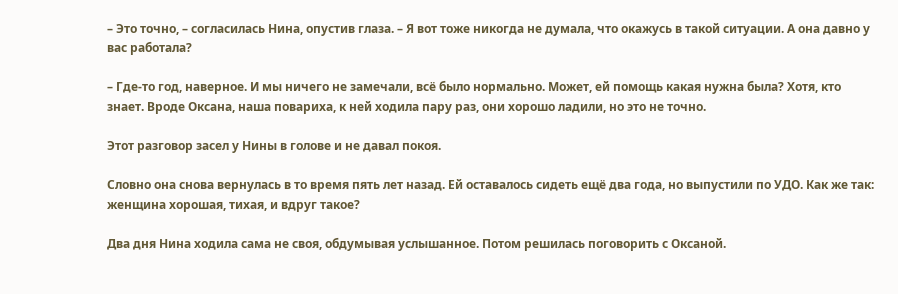– Это точно, – согласилась Нина, опустив глаза. – Я вот тоже никогда не думала, что окажусь в такой ситуации. А она давно у вас работала?

– Где-то год, наверное. И мы ничего не замечали, всё было нормально. Может, ей помощь какая нужна была? Хотя, кто знает. Вроде Оксана, наша повариха, к ней ходила пару раз, они хорошо ладили, но это не точно.

Этот разговор засел у Нины в голове и не давал покоя.

Словно она снова вернулась в то время пять лет назад. Ей оставалось сидеть ещё два года, но выпустили по УДО. Как же так: женщина хорошая, тихая, и вдруг такое?

Два дня Нина ходила сама не своя, обдумывая услышанное. Потом решилась поговорить с Оксаной.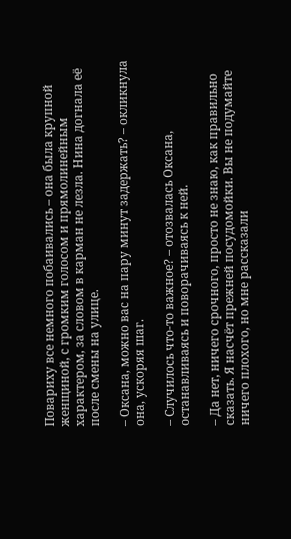Повариху все немного побаивались – она была крупной женщиной, с громким голосом и прямолинейным характером, за словом в карман не лезла. Нина догнала её после смены на улице.

– Оксана, можно вас на пару минут задержать? – окликнула она, ускоряя шаг.

– Случилось что-то важное? – отозвалась Оксана, останавливаясь и поворачиваясь к ней.

– Да нет, ничего срочного, просто не знаю, как правильно сказать. Я насчёт прежней посудомойки. Вы не подумайте ничего плохого, но мне рассказали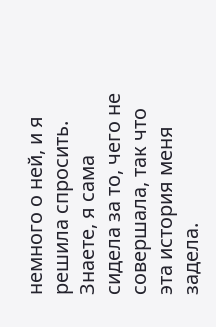немного о ней, и я решила спросить. Знаете, я сама сидела за то, чего не совершала, так что эта история меня задела.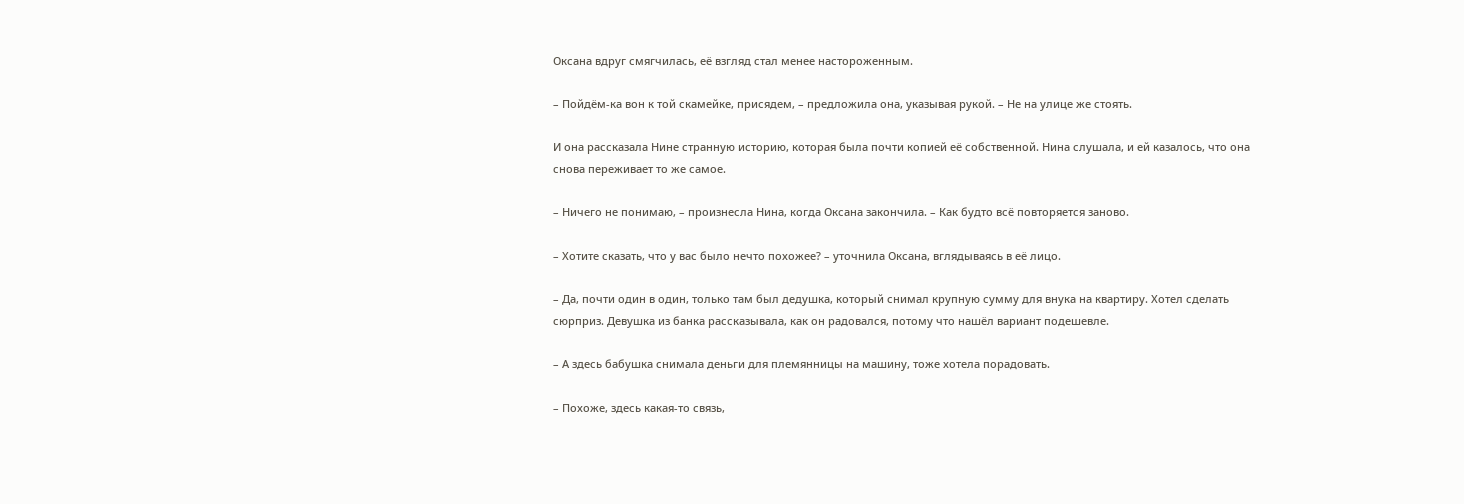Оксана вдруг смягчилась, её взгляд стал менее настороженным.

– Пойдём-ка вон к той скамейке, присядем, – предложила она, указывая рукой. – Не на улице же стоять.

И она рассказала Нине странную историю, которая была почти копией её собственной. Нина слушала, и ей казалось, что она снова переживает то же самое.

– Ничего не понимаю, – произнесла Нина, когда Оксана закончила. – Как будто всё повторяется заново.

– Хотите сказать, что у вас было нечто похожее? – уточнила Оксана, вглядываясь в её лицо.

– Да, почти один в один, только там был дедушка, который снимал крупную сумму для внука на квартиру. Хотел сделать сюрприз. Девушка из банка рассказывала, как он радовался, потому что нашёл вариант подешевле.

– А здесь бабушка снимала деньги для племянницы на машину, тоже хотела порадовать.

– Похоже, здесь какая-то связь,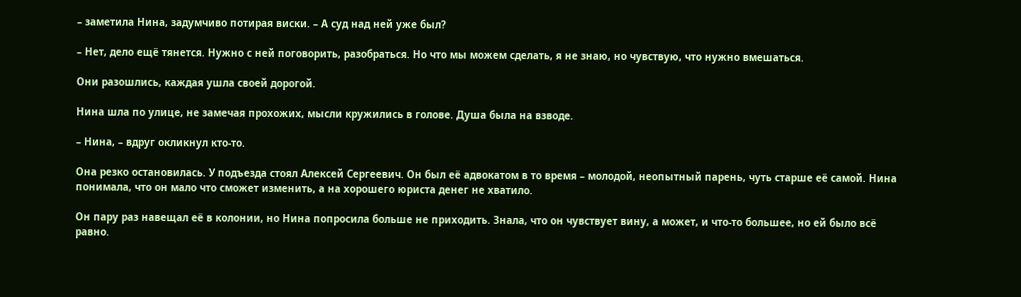– заметила Нина, задумчиво потирая виски. – А суд над ней уже был?

– Нет, дело ещё тянется. Нужно с ней поговорить, разобраться. Но что мы можем сделать, я не знаю, но чувствую, что нужно вмешаться.

Они разошлись, каждая ушла своей дорогой.

Нина шла по улице, не замечая прохожих, мысли кружились в голове. Душа была на взводе.

– Нина, – вдруг окликнул кто-то.

Она резко остановилась. У подъезда стоял Алексей Сергеевич. Он был её адвокатом в то время – молодой, неопытный парень, чуть старше её самой. Нина понимала, что он мало что сможет изменить, а на хорошего юриста денег не хватило.

Он пару раз навещал её в колонии, но Нина попросила больше не приходить. Знала, что он чувствует вину, а может, и что-то большее, но ей было всё равно.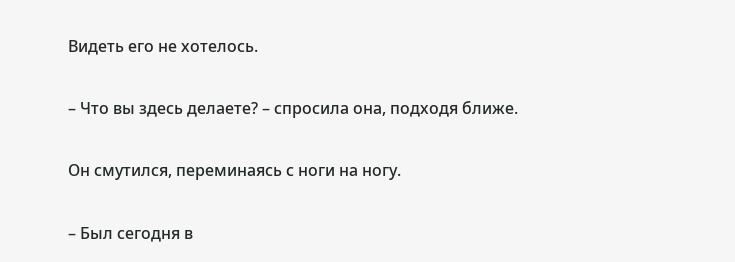Видеть его не хотелось.

– Что вы здесь делаете? – спросила она, подходя ближе.

Он смутился, переминаясь с ноги на ногу.

– Был сегодня в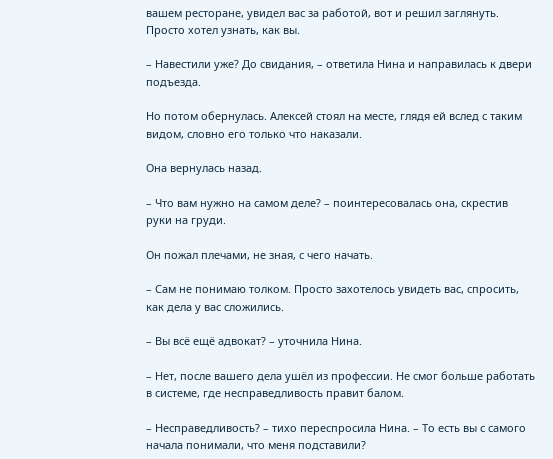вашем ресторане, увидел вас за работой, вот и решил заглянуть. Просто хотел узнать, как вы.

– Навестили уже? До свидания, – ответила Нина и направилась к двери подъезда.

Но потом обернулась. Алексей стоял на месте, глядя ей вслед с таким видом, словно его только что наказали.

Она вернулась назад.

– Что вам нужно на самом деле? – поинтересовалась она, скрестив руки на груди.

Он пожал плечами, не зная, с чего начать.

– Сам не понимаю толком. Просто захотелось увидеть вас, спросить, как дела у вас сложились.

– Вы всё ещё адвокат? – уточнила Нина.

– Нет, после вашего дела ушёл из профессии. Не смог больше работать в системе, где несправедливость правит балом.

– Несправедливость? – тихо переспросила Нина. – То есть вы с самого начала понимали, что меня подставили?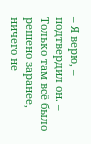– Я верю, – подтвердил он. – Только там всё было решено заранее, ничего не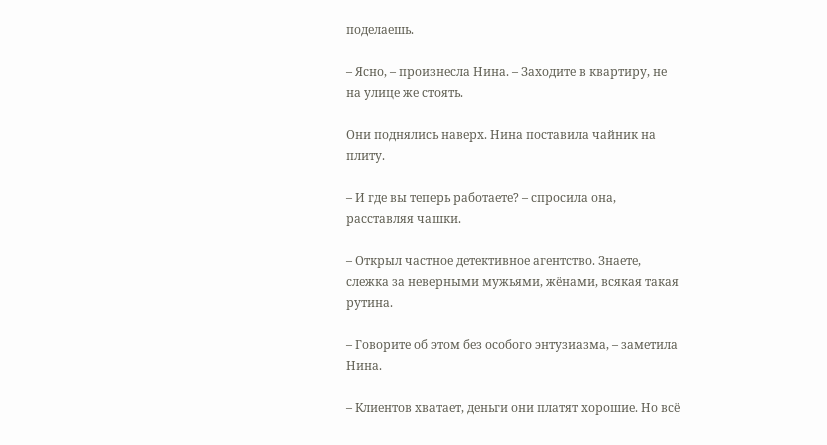поделаешь.

– Ясно, – произнесла Нина. – Заходите в квартиру, не на улице же стоять.

Они поднялись наверх. Нина поставила чайник на плиту.

– И где вы теперь работаете? – спросила она, расставляя чашки.

– Открыл частное детективное агентство. Знаете, слежка за неверными мужьями, жёнами, всякая такая рутина.

– Говорите об этом без особого энтузиазма, – заметила Нина.

– Клиентов хватает, деньги они платят хорошие. Но всё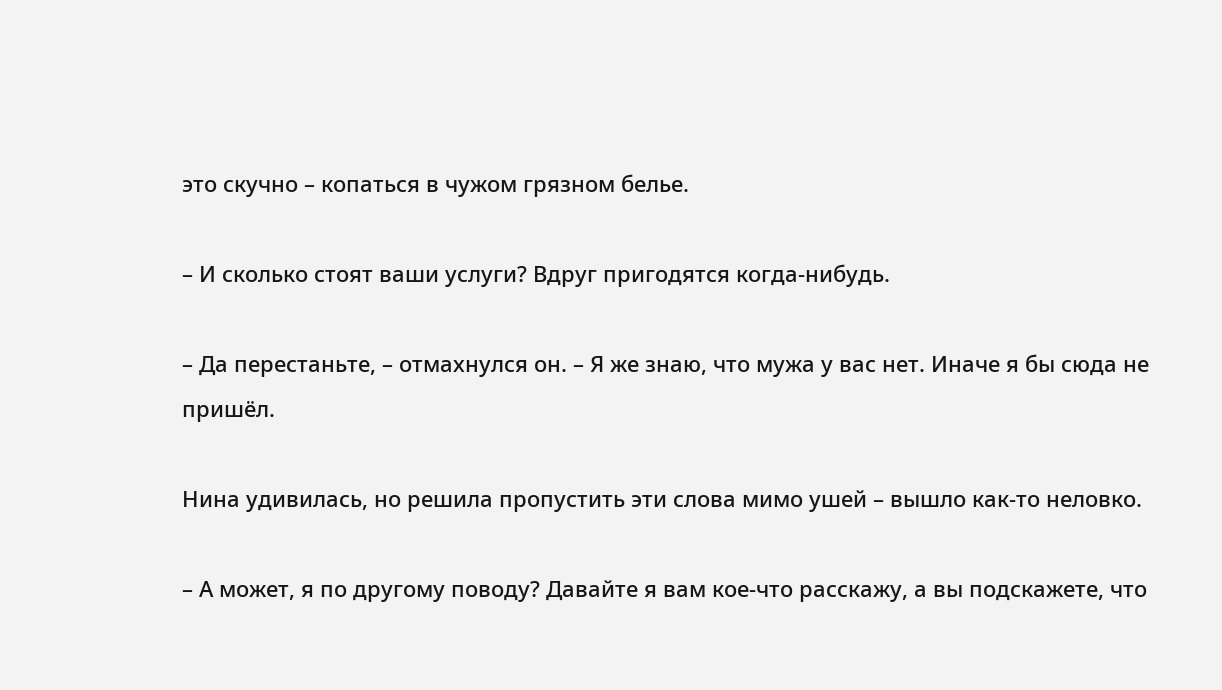это скучно – копаться в чужом грязном белье.

– И сколько стоят ваши услуги? Вдруг пригодятся когда-нибудь.

– Да перестаньте, – отмахнулся он. – Я же знаю, что мужа у вас нет. Иначе я бы сюда не пришёл.

Нина удивилась, но решила пропустить эти слова мимо ушей – вышло как-то неловко.

– А может, я по другому поводу? Давайте я вам кое-что расскажу, а вы подскажете, что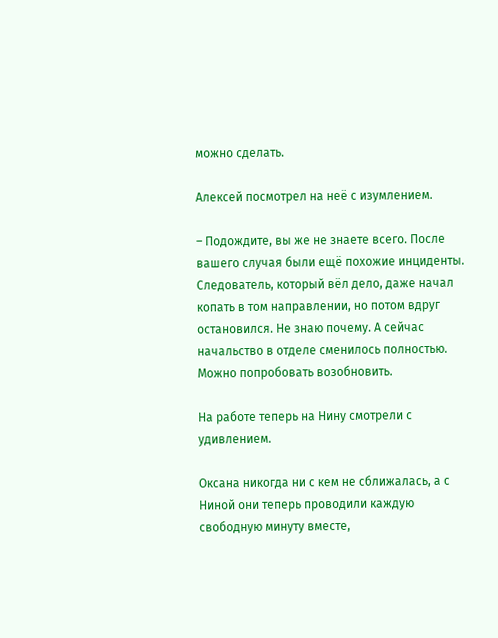можно сделать.

Алексей посмотрел на неё с изумлением.

– Подождите, вы же не знаете всего. После вашего случая были ещё похожие инциденты. Следователь, который вёл дело, даже начал копать в том направлении, но потом вдруг остановился. Не знаю почему. А сейчас начальство в отделе сменилось полностью. Можно попробовать возобновить.

На работе теперь на Нину смотрели с удивлением.

Оксана никогда ни с кем не сближалась, а с Ниной они теперь проводили каждую свободную минуту вместе,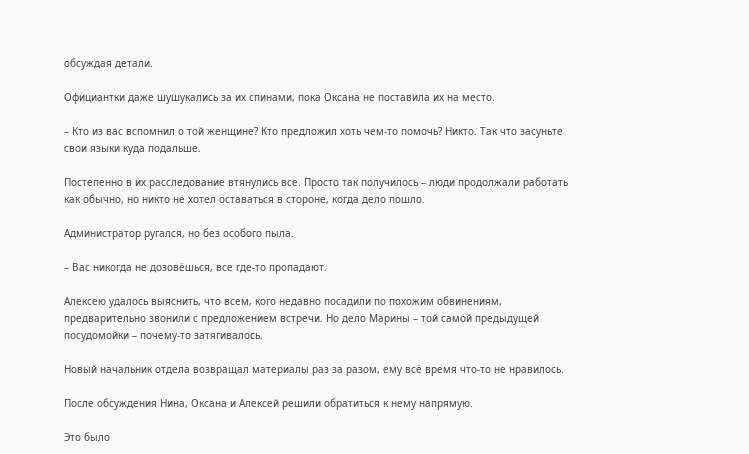обсуждая детали.

Официантки даже шушукались за их спинами, пока Оксана не поставила их на место.

– Кто из вас вспомнил о той женщине? Кто предложил хоть чем-то помочь? Никто. Так что засуньте свои языки куда подальше.

Постепенно в их расследование втянулись все. Просто так получилось – люди продолжали работать как обычно, но никто не хотел оставаться в стороне, когда дело пошло.

Администратор ругался, но без особого пыла.

– Вас никогда не дозовёшься, все где-то пропадают.

Алексею удалось выяснить, что всем, кого недавно посадили по похожим обвинениям, предварительно звонили с предложением встречи. Но дело Марины – той самой предыдущей посудомойки – почему-то затягивалось.

Новый начальник отдела возвращал материалы раз за разом, ему всё время что-то не нравилось.

После обсуждения Нина, Оксана и Алексей решили обратиться к нему напрямую.

Это было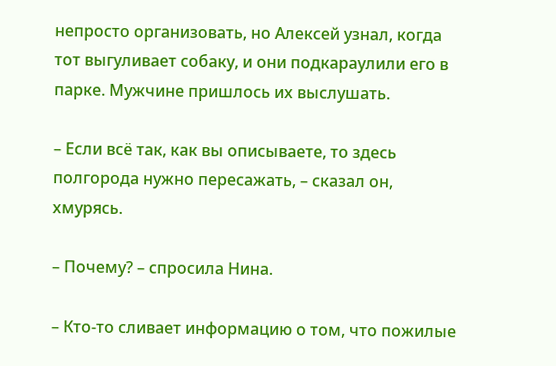непросто организовать, но Алексей узнал, когда тот выгуливает собаку, и они подкараулили его в парке. Мужчине пришлось их выслушать.

– Если всё так, как вы описываете, то здесь полгорода нужно пересажать, – сказал он, хмурясь.

– Почему? – спросила Нина.

– Кто-то сливает информацию о том, что пожилые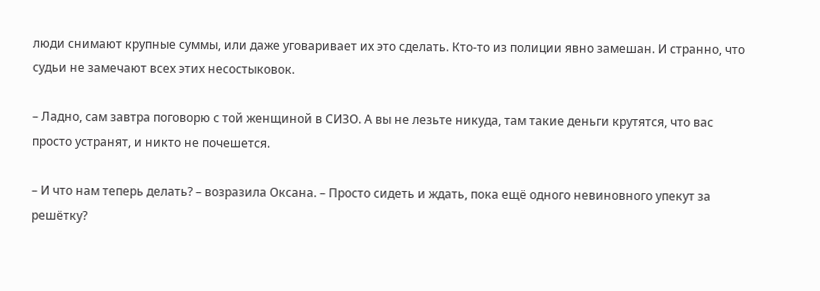люди снимают крупные суммы, или даже уговаривает их это сделать. Кто-то из полиции явно замешан. И странно, что судьи не замечают всех этих несостыковок.

– Ладно, сам завтра поговорю с той женщиной в СИЗО. А вы не лезьте никуда, там такие деньги крутятся, что вас просто устранят, и никто не почешется.

– И что нам теперь делать? – возразила Оксана. – Просто сидеть и ждать, пока ещё одного невиновного упекут за решётку?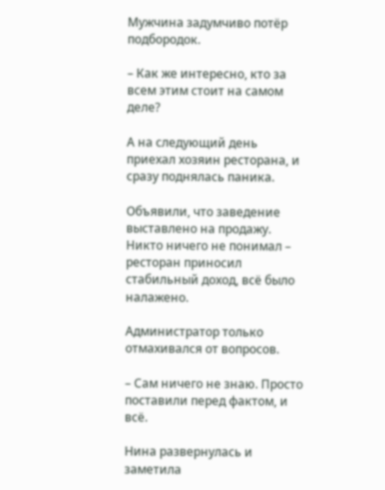Мужчина задумчиво потёр подбородок.

– Как же интересно, кто за всем этим стоит на самом деле?

А на следующий день приехал хозяин ресторана, и сразу поднялась паника.

Объявили, что заведение выставлено на продажу. Никто ничего не понимал – ресторан приносил стабильный доход, всё было налажено.

Администратор только отмахивался от вопросов.

– Сам ничего не знаю. Просто поставили перед фактом, и всё.

Нина развернулась и заметила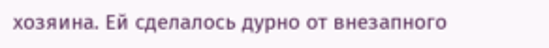хозяина. Ей сделалось дурно от внезапного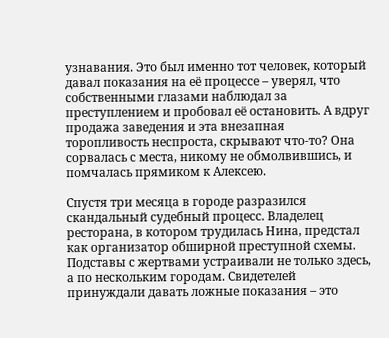узнавания. Это был именно тот человек, который давал показания на её процессе – уверял, что собственными глазами наблюдал за преступлением и пробовал её остановить. А вдруг продажа заведения и эта внезапная торопливость неспроста, скрывают что-то? Она сорвалась с места, никому не обмолвившись, и помчалась прямиком к Алексею.

Спустя три месяца в городе разразился скандальный судебный процесс. Владелец ресторана, в котором трудилась Нина, предстал как организатор обширной преступной схемы. Подставы с жертвами устраивали не только здесь, а по нескольким городам. Свидетелей принуждали давать ложные показания – это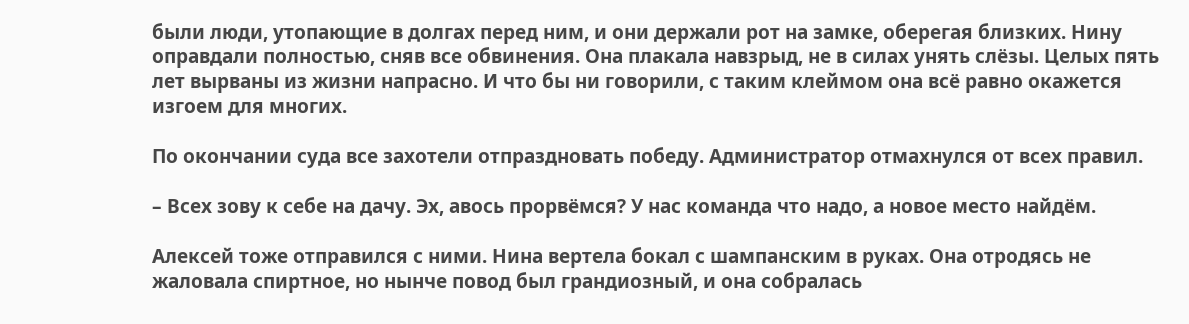были люди, утопающие в долгах перед ним, и они держали рот на замке, оберегая близких. Нину оправдали полностью, сняв все обвинения. Она плакала навзрыд, не в силах унять слёзы. Целых пять лет вырваны из жизни напрасно. И что бы ни говорили, с таким клеймом она всё равно окажется изгоем для многих.

По окончании суда все захотели отпраздновать победу. Администратор отмахнулся от всех правил.

– Всех зову к себе на дачу. Эх, авось прорвёмся? У нас команда что надо, а новое место найдём.

Алексей тоже отправился с ними. Нина вертела бокал с шампанским в руках. Она отродясь не жаловала спиртное, но нынче повод был грандиозный, и она собралась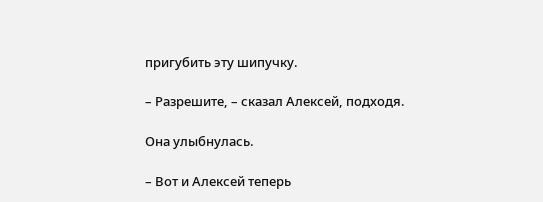пригубить эту шипучку.

– Разрешите, – сказал Алексей, подходя.

Она улыбнулась.

– Вот и Алексей теперь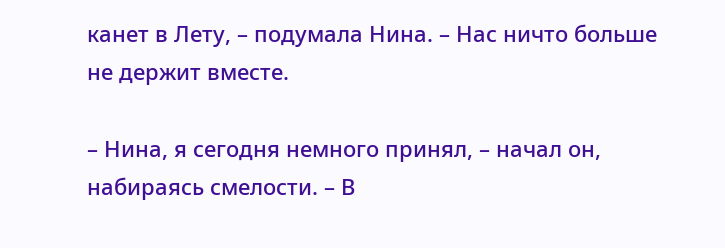канет в Лету, – подумала Нина. – Нас ничто больше не держит вместе.

– Нина, я сегодня немного принял, – начал он, набираясь смелости. – В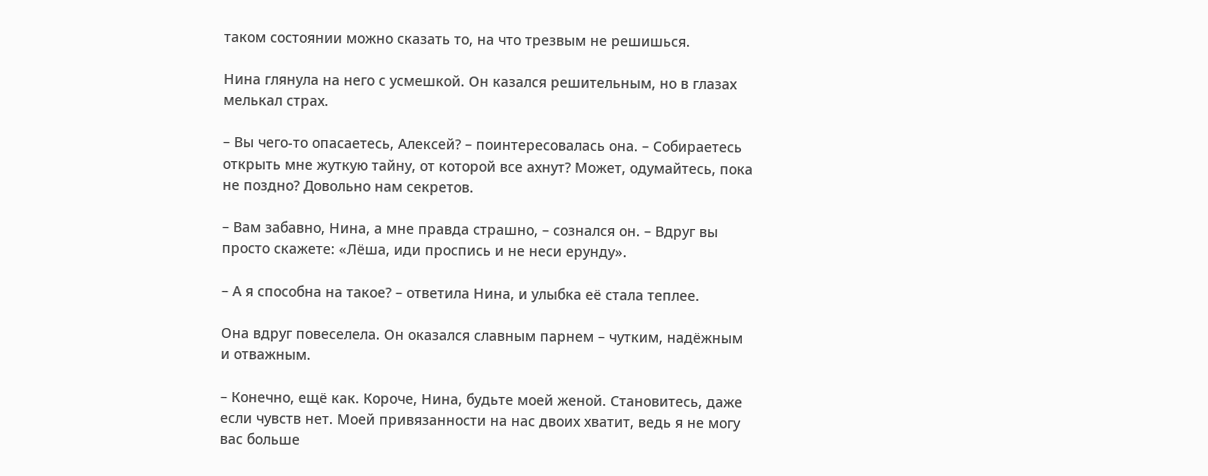таком состоянии можно сказать то, на что трезвым не решишься.

Нина глянула на него с усмешкой. Он казался решительным, но в глазах мелькал страх.

– Вы чего-то опасаетесь, Алексей? – поинтересовалась она. – Собираетесь открыть мне жуткую тайну, от которой все ахнут? Может, одумайтесь, пока не поздно? Довольно нам секретов.

– Вам забавно, Нина, а мне правда страшно, – сознался он. – Вдруг вы просто скажете: «Лёша, иди проспись и не неси ерунду».

– А я способна на такое? – ответила Нина, и улыбка её стала теплее.

Она вдруг повеселела. Он оказался славным парнем – чутким, надёжным и отважным.

– Конечно, ещё как. Короче, Нина, будьте моей женой. Становитесь, даже если чувств нет. Моей привязанности на нас двоих хватит, ведь я не могу вас больше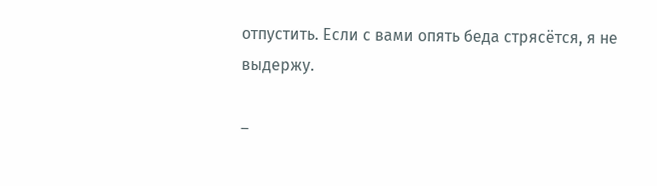отпустить. Если с вами опять беда стрясётся, я не выдержу.

–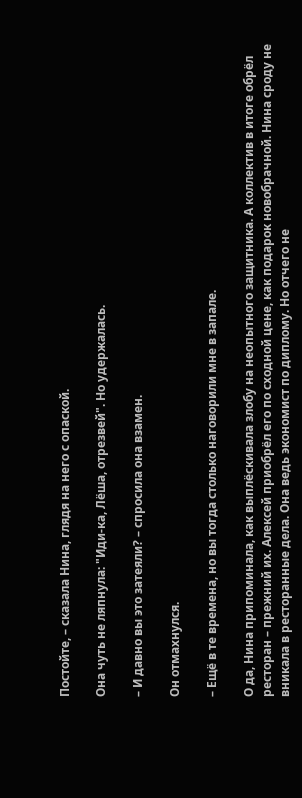Постойте, – сказала Нина, глядя на него с опаской.

Она чуть не ляпнула: "Иди-ка, Лёша, отрезвей". Но удержалась.

– И давно вы это затеяли? – спросила она взамен.

Он отмахнулся.

– Ещё в те времена, но вы тогда столько наговорили мне в запале.

О да, Нина припоминала, как выплёскивала злобу на неопытного защитника. А коллектив в итоге обрёл ресторан – прежний их. Алексей приобрёл его по сходной цене, как подарок новобрачной. Нина сроду не вникала в ресторанные дела. Она ведь экономист по диплому. Но отчего не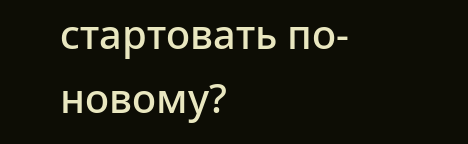стартовать по-новому?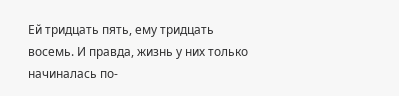Ей тридцать пять, ему тридцать восемь. И правда, жизнь у них только начиналась по-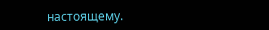настоящему.